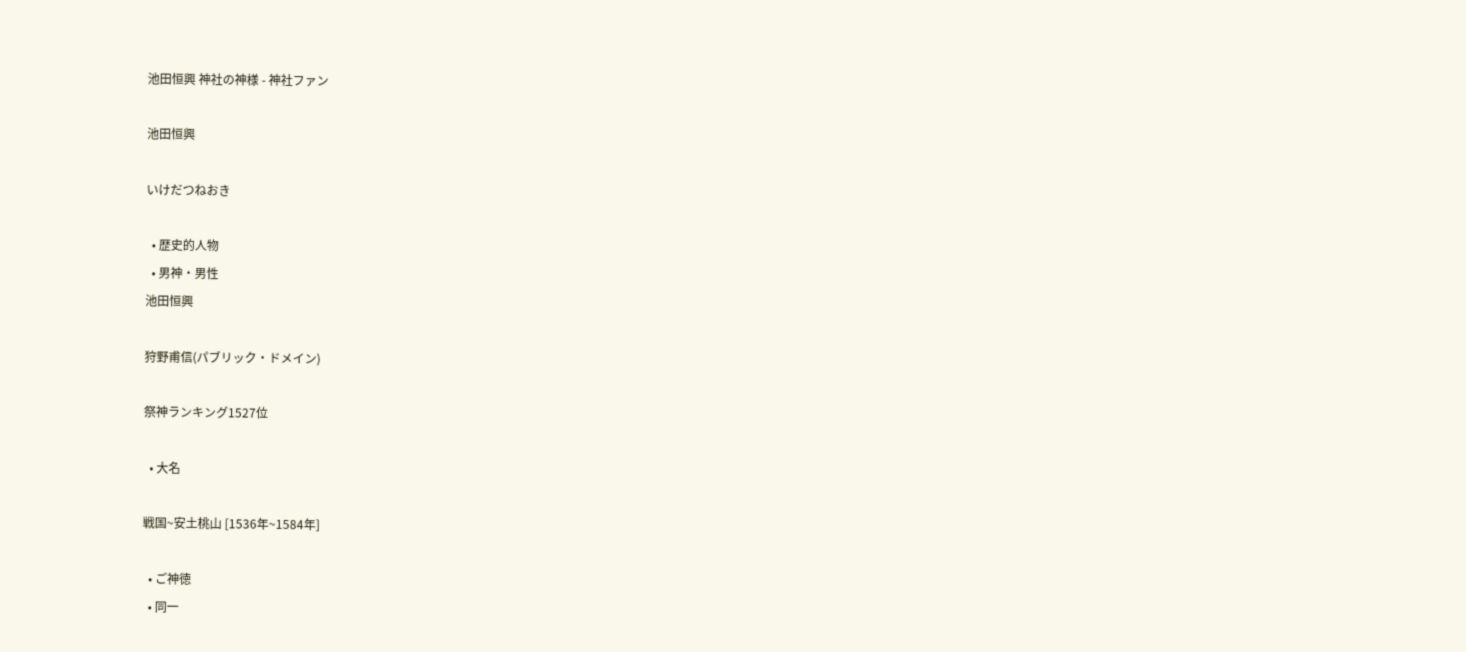池田恒興 神社の神様 - 神社ファン

池田恒興

いけだつねおき

  • 歴史的人物
  • 男神・男性
池田恒興

狩野甫信(パブリック・ドメイン)

祭神ランキング1527位

  • 大名

戦国~安土桃山 [1536年~1584年]

  • ご神徳
  • 同一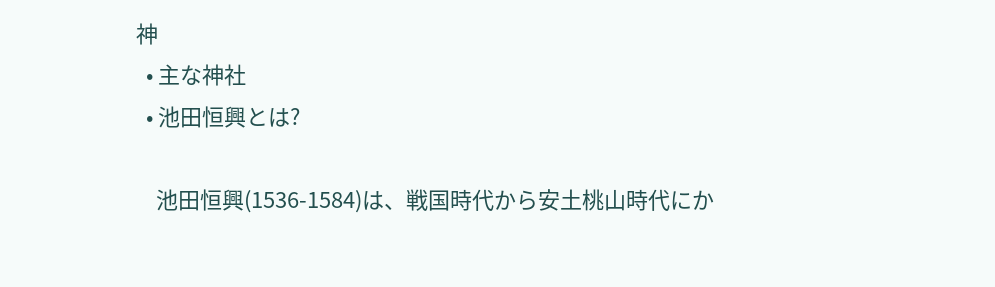神
  • 主な神社
  • 池田恒興とは?

    池田恒興(1536-1584)は、戦国時代から安土桃山時代にか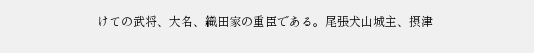けての武将、大名、織田家の重臣である。尾張犬山城主、摂津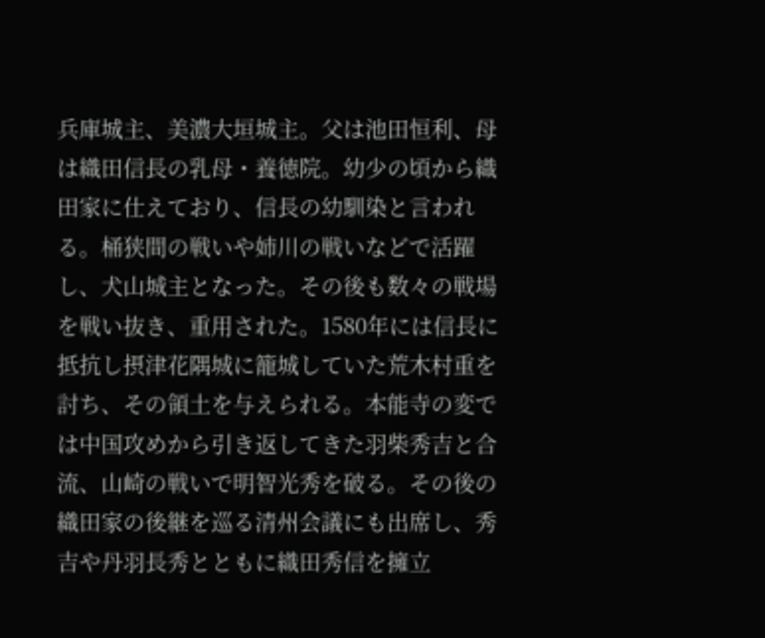兵庫城主、美濃大垣城主。父は池田恒利、母は織田信長の乳母・養徳院。幼少の頃から織田家に仕えており、信長の幼馴染と言われる。桶狭間の戦いや姉川の戦いなどで活躍し、犬山城主となった。その後も数々の戦場を戦い抜き、重用された。1580年には信長に抵抗し摂津花隅城に籠城していた荒木村重を討ち、その領土を与えられる。本能寺の変では中国攻めから引き返してきた羽柴秀吉と合流、山崎の戦いで明智光秀を破る。その後の織田家の後継を巡る清州会議にも出席し、秀吉や丹羽長秀とともに織田秀信を擁立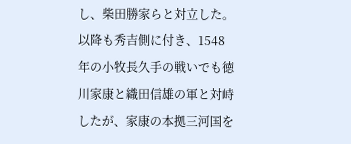し、柴田勝家らと対立した。以降も秀吉側に付き、1548年の小牧長久手の戦いでも徳川家康と織田信雄の軍と対峙したが、家康の本拠三河国を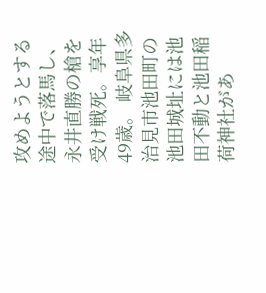攻めようとする途中で落馬し、永井直勝の槍を受け戦死。享年49歳。 岐阜県多治見市池田町の池田城址には池田不動と池田稲荷神社があ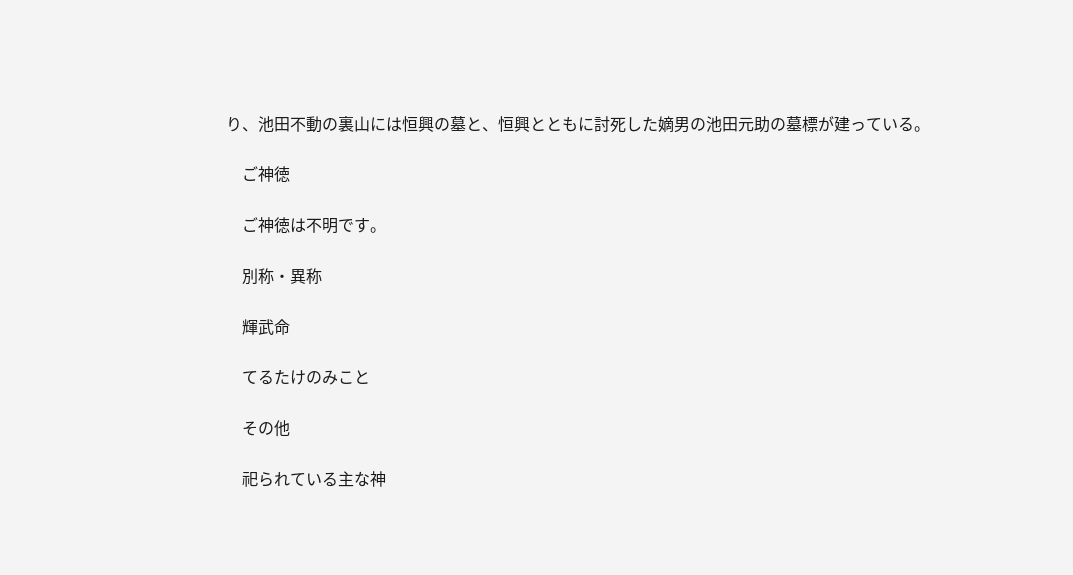り、池田不動の裏山には恒興の墓と、恒興とともに討死した嫡男の池田元助の墓標が建っている。

    ご神徳

    ご神徳は不明です。

    別称・異称

    輝武命

    てるたけのみこと

    その他

    祀られている主な神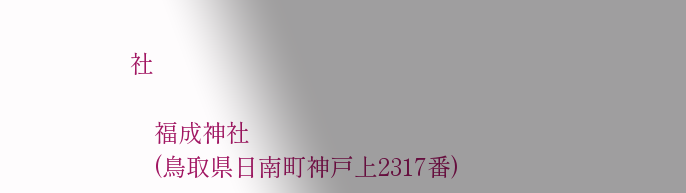社

    福成神社
    (鳥取県日南町神戸上2317番)